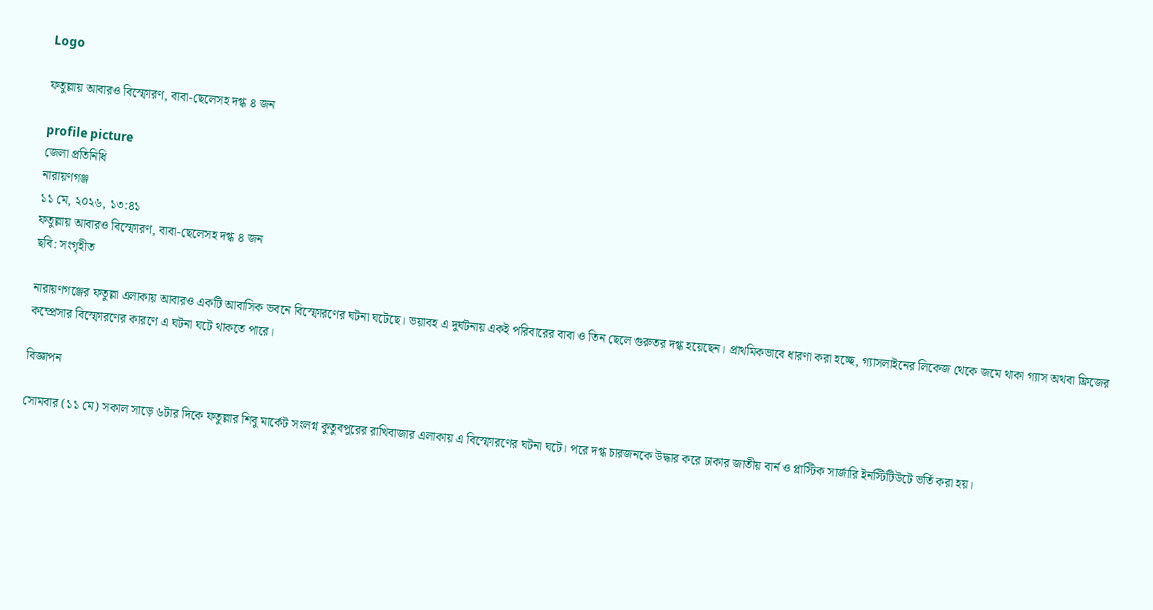Logo

ফতুল্লায় আবারও বিস্ফোরণ, বাবা-ছেলেসহ দগ্ধ ৪ জন

profile picture
জেলা প্রতিনিধি
নারায়ণগঞ্জ
১১ মে, ২০২৬, ১৩:৪১
ফতুল্লায় আবারও বিস্ফোরণ, বাবা-ছেলেসহ দগ্ধ ৪ জন
ছবি: সংগৃহীত

নারায়ণগঞ্জের ফতুল্লা এলাকায় আবারও একটি আবাসিক ভবনে বিস্ফোরণের ঘটনা ঘটেছে। ভয়াবহ এ দুর্ঘটনায় একই পরিবারের বাবা ও তিন ছেলে গুরুতর দগ্ধ হয়েছেন। প্রাথমিকভাবে ধারণা করা হচ্ছে, গ্যাসলাইনের লিকেজ থেকে জমে থাকা গ্যাস অথবা ফ্রিজের কম্প্রেসার বিস্ফোরণের কারণে এ ঘটনা ঘটে থাকতে পারে।

বিজ্ঞাপন

সোমবার (১১ মে) সকাল সাড়ে ৬টার দিকে ফতুল্লার শিবু মার্কেট সংলগ্ন কুতুবপুরের রাখিবাজার এলাকায় এ বিস্ফোরণের ঘটনা ঘটে। পরে দগ্ধ চারজনকে উদ্ধার করে ঢাকার জাতীয় বার্ন ও প্লাস্টিক সার্জারি ইনস্টিটিউটে ভর্তি করা হয়।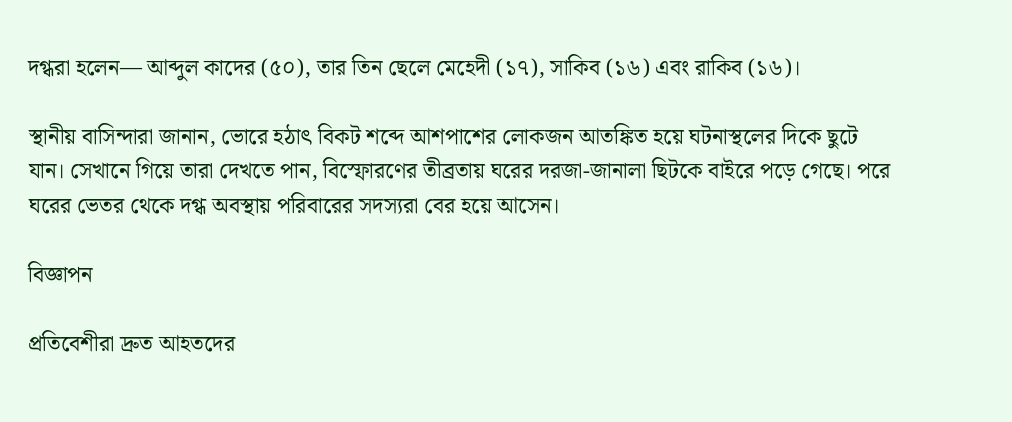দগ্ধরা হলেন— আব্দুল কাদের (৫০), তার তিন ছেলে মেহেদী (১৭), সাকিব (১৬) এবং রাকিব (১৬)।

স্থানীয় বাসিন্দারা জানান, ভোরে হঠাৎ বিকট শব্দে আশপাশের লোকজন আতঙ্কিত হয়ে ঘটনাস্থলের দিকে ছুটে যান। সেখানে গিয়ে তারা দেখতে পান, বিস্ফোরণের তীব্রতায় ঘরের দরজা-জানালা ছিটকে বাইরে পড়ে গেছে। পরে ঘরের ভেতর থেকে দগ্ধ অবস্থায় পরিবারের সদস্যরা বের হয়ে আসেন।

বিজ্ঞাপন

প্রতিবেশীরা দ্রুত আহতদের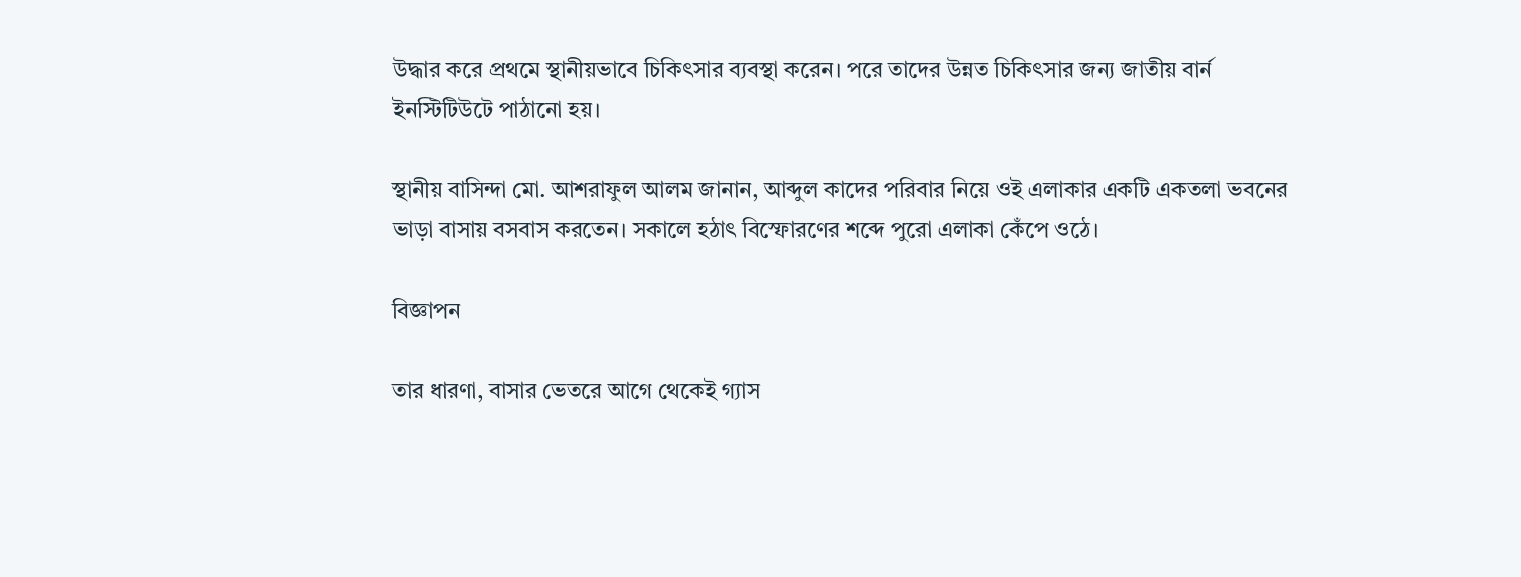উদ্ধার করে প্রথমে স্থানীয়ভাবে চিকিৎসার ব্যবস্থা করেন। পরে তাদের উন্নত চিকিৎসার জন্য জাতীয় বার্ন ইনস্টিটিউটে পাঠানো হয়।

স্থানীয় বাসিন্দা মো. আশরাফুল আলম জানান, আব্দুল কাদের পরিবার নিয়ে ওই এলাকার একটি একতলা ভবনের ভাড়া বাসায় বসবাস করতেন। সকালে হঠাৎ বিস্ফোরণের শব্দে পুরো এলাকা কেঁপে ওঠে।

বিজ্ঞাপন

তার ধারণা, বাসার ভেতরে আগে থেকেই গ্যাস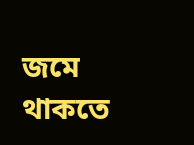জমে থাকতে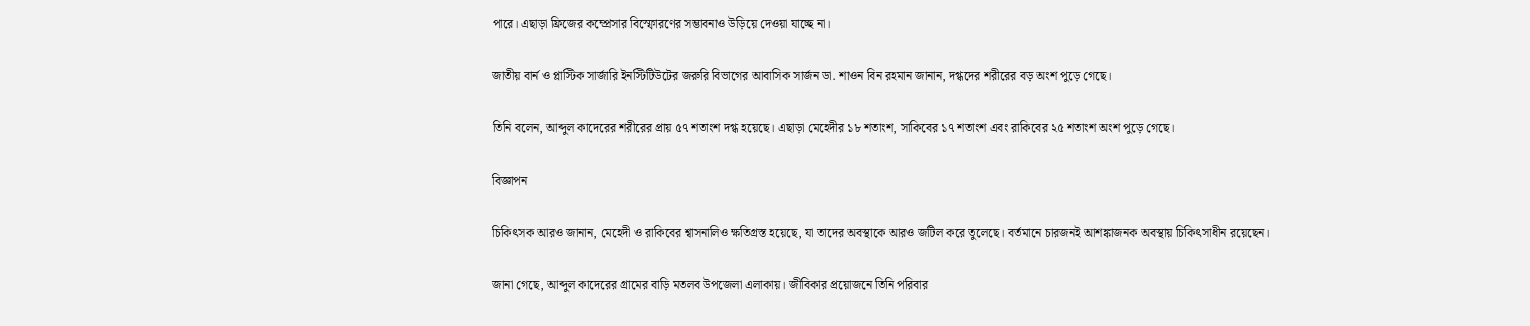পারে। এছাড়া ফ্রিজের কম্প্রেসার বিস্ফোরণের সম্ভাবনাও উড়িয়ে দেওয়া যাচ্ছে না।

জাতীয় বার্ন ও প্লাস্টিক সার্জারি ইনস্টিটিউটের জরুরি বিভাগের আবাসিক সার্জন ডা. শাওন বিন রহমান জানান, দগ্ধদের শরীরের বড় অংশ পুড়ে গেছে।

তিনি বলেন, আব্দুল কাদেরের শরীরের প্রায় ৫৭ শতাংশ দগ্ধ হয়েছে। এছাড়া মেহেদীর ১৮ শতাংশ, সাকিবের ১৭ শতাংশ এবং রাকিবের ২৫ শতাংশ অংশ পুড়ে গেছে।

বিজ্ঞাপন

চিকিৎসক আরও জানান, মেহেদী ও রাকিবের শ্বাসনালিও ক্ষতিগ্রস্ত হয়েছে, যা তাদের অবস্থাকে আরও জটিল করে তুলেছে। বর্তমানে চারজনই আশঙ্কাজনক অবস্থায় চিকিৎসাধীন রয়েছেন।

জানা গেছে, আব্দুল কাদেরের গ্রামের বাড়ি মতলব উপজেলা এলাকায়। জীবিকার প্রয়োজনে তিনি পরিবার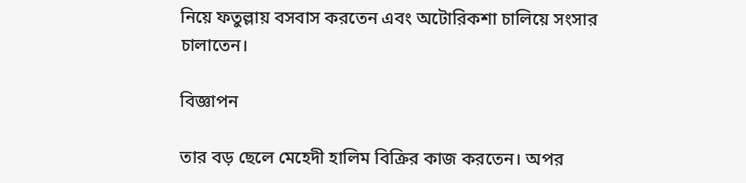নিয়ে ফতুল্লায় বসবাস করতেন এবং অটোরিকশা চালিয়ে সংসার চালাতেন।

বিজ্ঞাপন

তার বড় ছেলে মেহেদী হালিম বিক্রির কাজ করতেন। অপর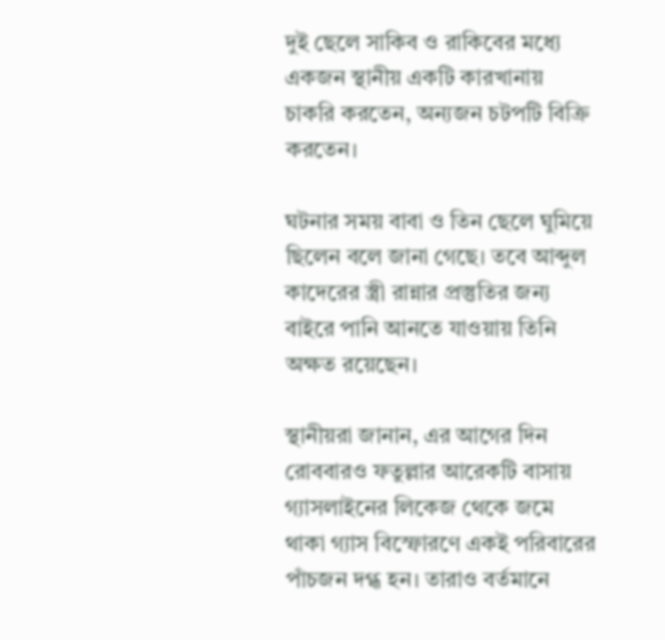দুই ছেলে সাকিব ও রাকিবের মধ্যে একজন স্থানীয় একটি কারখানায় চাকরি করতেন, অন্যজন চটপটি বিক্রি করতেন।

ঘটনার সময় বাবা ও তিন ছেলে ঘুমিয়ে ছিলেন বলে জানা গেছে। তবে আব্দুল কাদেরের স্ত্রী রান্নার প্রস্তুতির জন্য বাইরে পানি আনতে যাওয়ায় তিনি অক্ষত রয়েছেন।

স্থানীয়রা জানান, এর আগের দিন রোববারও ফতুল্লার আরেকটি বাসায় গ্যাসলাইনের লিকেজ থেকে জমে থাকা গ্যাস বিস্ফোরণে একই পরিবারের পাঁচজন দগ্ধ হন। তারাও বর্তমানে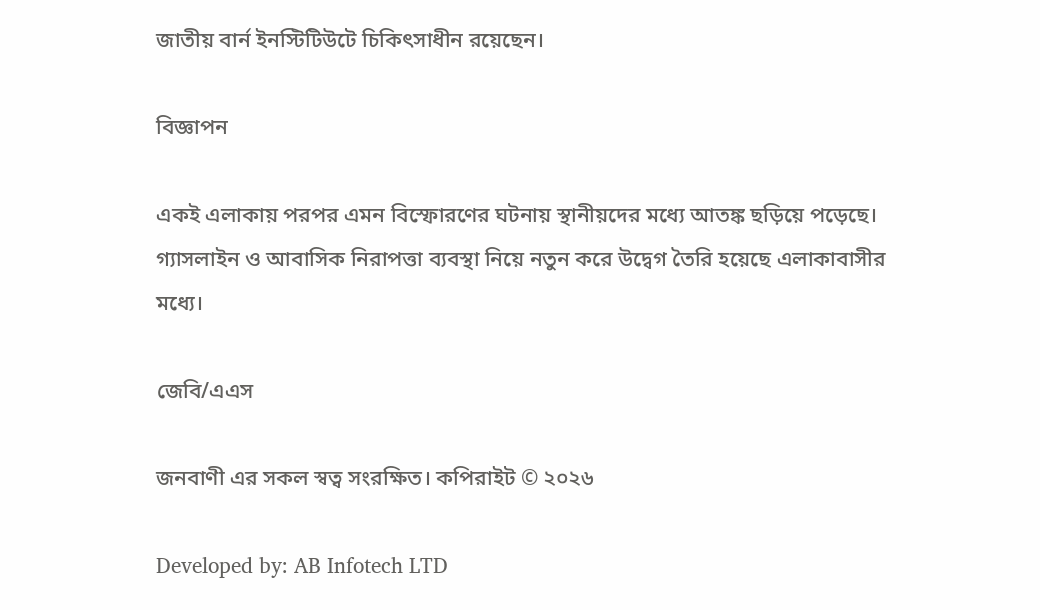জাতীয় বার্ন ইনস্টিটিউটে চিকিৎসাধীন রয়েছেন।

বিজ্ঞাপন

একই এলাকায় পরপর এমন বিস্ফোরণের ঘটনায় স্থানীয়দের মধ্যে আতঙ্ক ছড়িয়ে পড়েছে। গ্যাসলাইন ও আবাসিক নিরাপত্তা ব্যবস্থা নিয়ে নতুন করে উদ্বেগ তৈরি হয়েছে এলাকাবাসীর মধ্যে।

জেবি/এএস

জনবাণী এর সকল স্বত্ব সংরক্ষিত। কপিরাইট © ২০২৬

Developed by: AB Infotech LTD